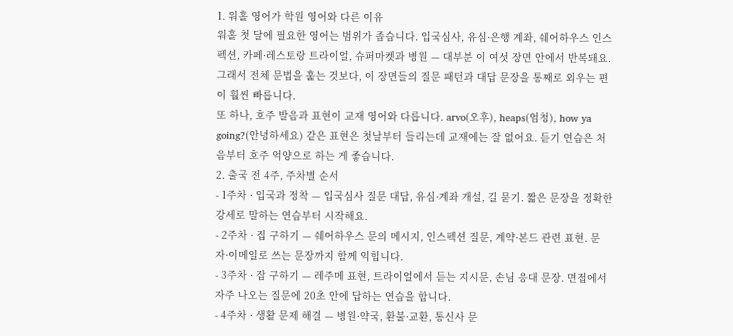1. 워홀 영어가 학원 영어와 다른 이유
워홀 첫 달에 필요한 영어는 범위가 좁습니다. 입국심사, 유심·은행 계좌, 쉐어하우스 인스펙션, 카페·레스토랑 트라이얼, 슈퍼마켓과 병원 — 대부분 이 여섯 장면 안에서 반복돼요. 그래서 전체 문법을 훑는 것보다, 이 장면들의 질문 패턴과 대답 문장을 통째로 외우는 편이 훨씬 빠릅니다.
또 하나, 호주 발음과 표현이 교재 영어와 다릅니다. arvo(오후), heaps(엄청), how ya going?(안녕하세요) 같은 표현은 첫날부터 들리는데 교재에는 잘 없어요. 듣기 연습은 처음부터 호주 억양으로 하는 게 좋습니다.
2. 출국 전 4주, 주차별 순서
- 1주차 · 입국과 정착 — 입국심사 질문 대답, 유심·계좌 개설, 길 묻기. 짧은 문장을 정확한 강세로 말하는 연습부터 시작해요.
- 2주차 · 집 구하기 — 쉐어하우스 문의 메시지, 인스펙션 질문, 계약·본드 관련 표현. 문자·이메일로 쓰는 문장까지 함께 익힙니다.
- 3주차 · 잡 구하기 — 레주메 표현, 트라이얼에서 듣는 지시문, 손님 응대 문장. 면접에서 자주 나오는 질문에 20초 안에 답하는 연습을 합니다.
- 4주차 · 생활 문제 해결 — 병원·약국, 환불·교환, 통신사 문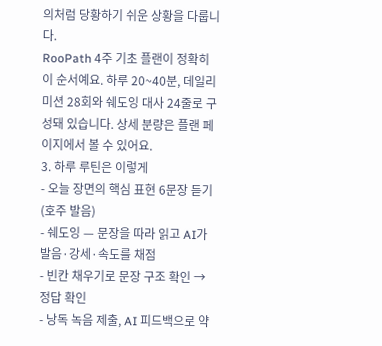의처럼 당황하기 쉬운 상황을 다룹니다.
RooPath 4주 기초 플랜이 정확히 이 순서예요. 하루 20~40분, 데일리 미션 28회와 쉐도잉 대사 24줄로 구성돼 있습니다. 상세 분량은 플랜 페이지에서 볼 수 있어요.
3. 하루 루틴은 이렇게
- 오늘 장면의 핵심 표현 6문장 듣기 (호주 발음)
- 쉐도잉 — 문장을 따라 읽고 AI가 발음·강세·속도를 채점
- 빈칸 채우기로 문장 구조 확인 → 정답 확인
- 낭독 녹음 제출, AI 피드백으로 약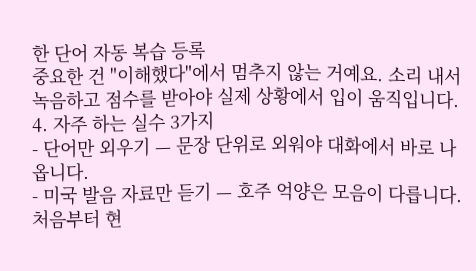한 단어 자동 복습 등록
중요한 건 "이해했다"에서 멈추지 않는 거예요. 소리 내서 녹음하고 점수를 받아야 실제 상황에서 입이 움직입니다.
4. 자주 하는 실수 3가지
- 단어만 외우기 — 문장 단위로 외워야 대화에서 바로 나옵니다.
- 미국 발음 자료만 듣기 — 호주 억양은 모음이 다릅니다. 처음부터 현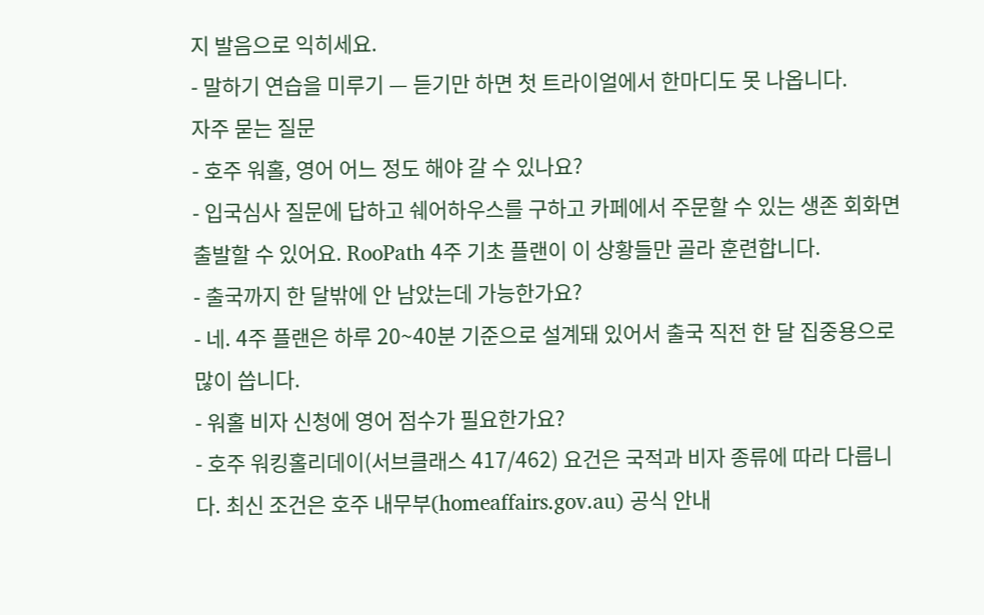지 발음으로 익히세요.
- 말하기 연습을 미루기 — 듣기만 하면 첫 트라이얼에서 한마디도 못 나옵니다.
자주 묻는 질문
- 호주 워홀, 영어 어느 정도 해야 갈 수 있나요?
- 입국심사 질문에 답하고 쉐어하우스를 구하고 카페에서 주문할 수 있는 생존 회화면 출발할 수 있어요. RooPath 4주 기초 플랜이 이 상황들만 골라 훈련합니다.
- 출국까지 한 달밖에 안 남았는데 가능한가요?
- 네. 4주 플랜은 하루 20~40분 기준으로 설계돼 있어서 출국 직전 한 달 집중용으로 많이 씁니다.
- 워홀 비자 신청에 영어 점수가 필요한가요?
- 호주 워킹홀리데이(서브클래스 417/462) 요건은 국적과 비자 종류에 따라 다릅니다. 최신 조건은 호주 내무부(homeaffairs.gov.au) 공식 안내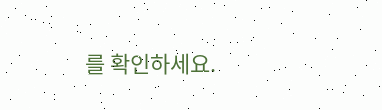를 확인하세요.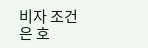비자 조건은 호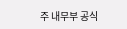주 내무부 공식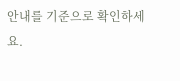안내를 기준으로 확인하세요.